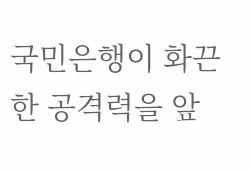국민은행이 화끈한 공격력을 앞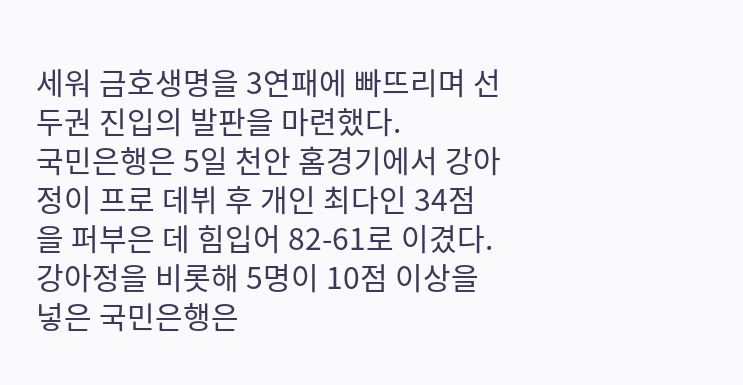세워 금호생명을 3연패에 빠뜨리며 선두권 진입의 발판을 마련했다.
국민은행은 5일 천안 홈경기에서 강아정이 프로 데뷔 후 개인 최다인 34점을 퍼부은 데 힘입어 82-61로 이겼다. 강아정을 비롯해 5명이 10점 이상을 넣은 국민은행은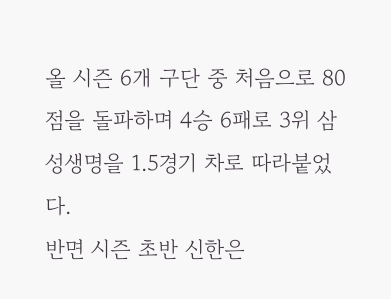올 시즌 6개 구단 중 처음으로 80점을 돌파하며 4승 6패로 3위 삼성생명을 1.5경기 차로 따라붙었다.
반면 시즌 초반 신한은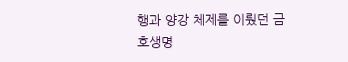행과 양강 체제를 이뤘던 금호생명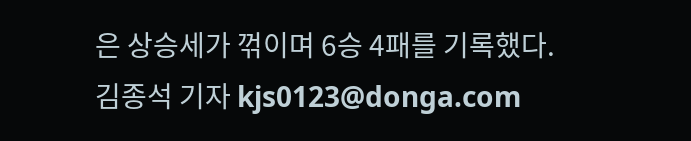은 상승세가 꺾이며 6승 4패를 기록했다.
김종석 기자 kjs0123@donga.com